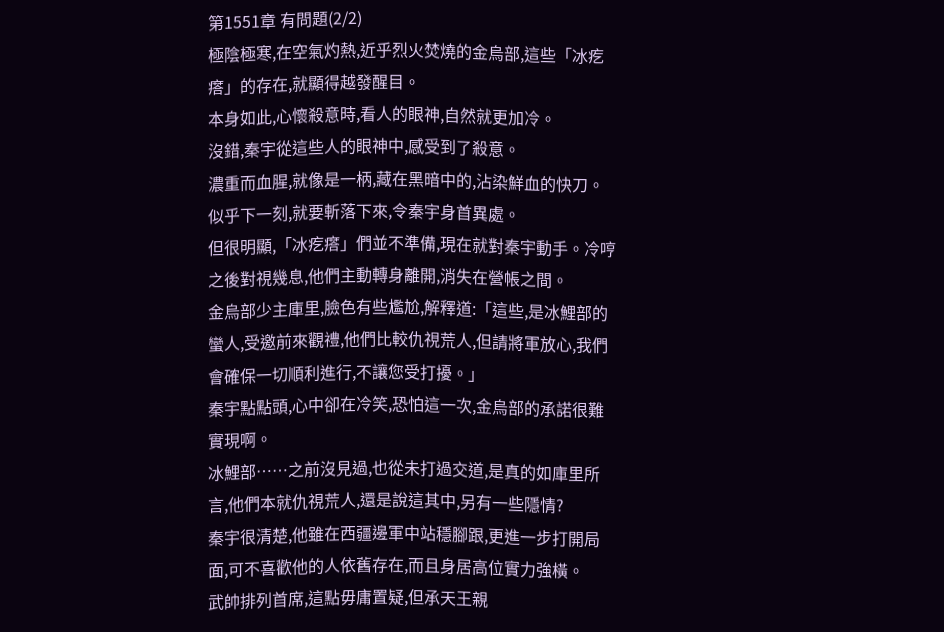第1551章 有問題(2/2)
極陰極寒,在空氣灼熱,近乎烈火焚燒的金烏部,這些「冰疙瘩」的存在,就顯得越發醒目。
本身如此,心懷殺意時,看人的眼神,自然就更加冷。
沒錯,秦宇從這些人的眼神中,感受到了殺意。
濃重而血腥,就像是一柄,藏在黑暗中的,沾染鮮血的快刀。
似乎下一刻,就要斬落下來,令秦宇身首異處。
但很明顯,「冰疙瘩」們並不準備,現在就對秦宇動手。冷哼之後對視幾息,他們主動轉身離開,消失在營帳之間。
金烏部少主庫里,臉色有些尷尬,解釋道:「這些,是冰鯉部的蠻人,受邀前來觀禮,他們比較仇視荒人,但請將軍放心,我們會確保一切順利進行,不讓您受打擾。」
秦宇點點頭,心中卻在冷笑,恐怕這一次,金烏部的承諾很難實現啊。
冰鯉部……之前沒見過,也從未打過交道,是真的如庫里所言,他們本就仇視荒人,還是說這其中,另有一些隱情?
秦宇很清楚,他雖在西疆邊軍中站穩腳跟,更進一步打開局面,可不喜歡他的人依舊存在,而且身居高位實力強橫。
武帥排列首席,這點毋庸置疑,但承天王親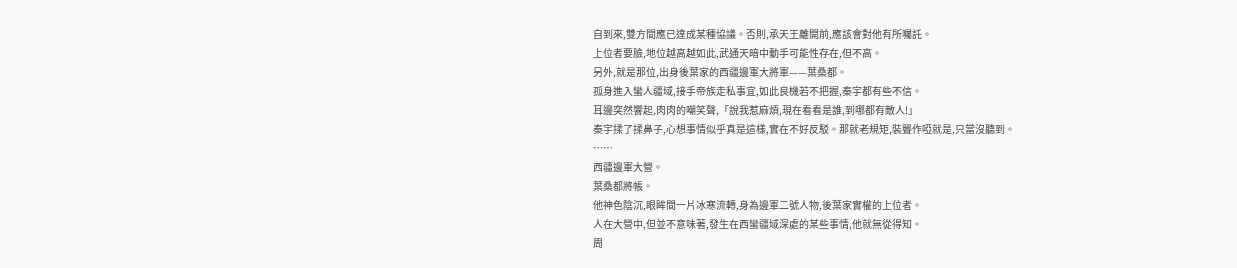自到來,雙方間應已達成某種協議。否則,承天王離開前,應該會對他有所囑託。
上位者要臉,地位越高越如此,武通天暗中動手可能性存在,但不高。
另外,就是那位,出身後葉家的西疆邊軍大將軍——葉桑都。
孤身進入蠻人疆域,接手帝族走私事宜,如此良機若不把握,秦宇都有些不信。
耳邊突然響起,肉肉的嘲笑聲,「說我惹麻煩,現在看看是誰,到哪都有敵人!」
秦宇揉了揉鼻子,心想事情似乎真是這樣,實在不好反駁。那就老規矩,裝聾作啞就是,只當沒聽到。
……
西疆邊軍大營。
葉桑都將帳。
他神色陰沉,眼眸間一片冰寒流轉,身為邊軍二號人物,後葉家實權的上位者。
人在大營中,但並不意味著,發生在西蠻疆域深處的某些事情,他就無從得知。
周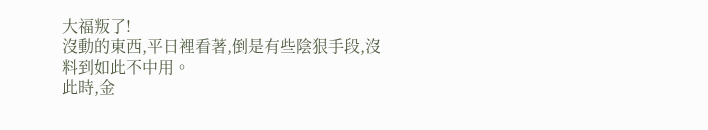大福叛了!
沒動的東西,平日裡看著,倒是有些陰狠手段,沒料到如此不中用。
此時,金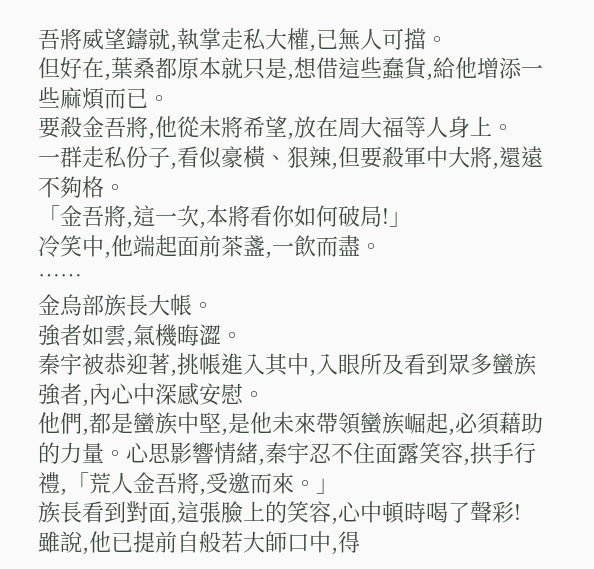吾將威望鑄就,執掌走私大權,已無人可擋。
但好在,葉桑都原本就只是,想借這些蠢貨,給他增添一些麻煩而已。
要殺金吾將,他從未將希望,放在周大福等人身上。
一群走私份子,看似豪橫、狠辣,但要殺軍中大將,還遠不夠格。
「金吾將,這一次,本將看你如何破局!」
冷笑中,他端起面前茶盞,一飲而盡。
……
金烏部族長大帳。
強者如雲,氣機晦澀。
秦宇被恭迎著,挑帳進入其中,入眼所及看到眾多蠻族強者,內心中深感安慰。
他們,都是蠻族中堅,是他未來帶領蠻族崛起,必須藉助的力量。心思影響情緒,秦宇忍不住面露笑容,拱手行禮,「荒人金吾將,受邀而來。」
族長看到對面,這張臉上的笑容,心中頓時喝了聲彩!
雖說,他已提前自般若大師口中,得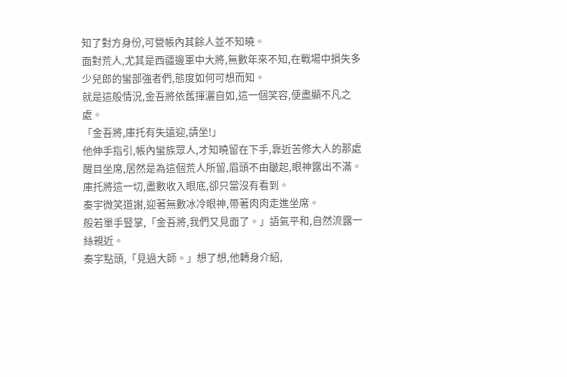知了對方身份,可營帳內其餘人並不知曉。
面對荒人,尤其是西疆邊軍中大將,無數年來不知,在戰場中損失多少兒郎的蠻部強者們,態度如何可想而知。
就是這般情況,金吾將依舊揮灑自如,這一個笑容,便盡顯不凡之處。
「金吾將,庫托有失遠迎,請坐!」
他伸手指引,帳內蠻族眾人,才知曉留在下手,靠近苦修大人的那處醒目坐席,居然是為這個荒人所留,眉頭不由皺起,眼神露出不滿。
庫托將這一切,盡數收入眼底,卻只當沒有看到。
秦宇微笑道謝,迎著無數冰冷眼神,帶著肉肉走進坐席。
般若單手豎掌,「金吾將,我們又見面了。」語氣平和,自然流露一絲親近。
秦宇點頭,「見過大師。」想了想,他轉身介紹,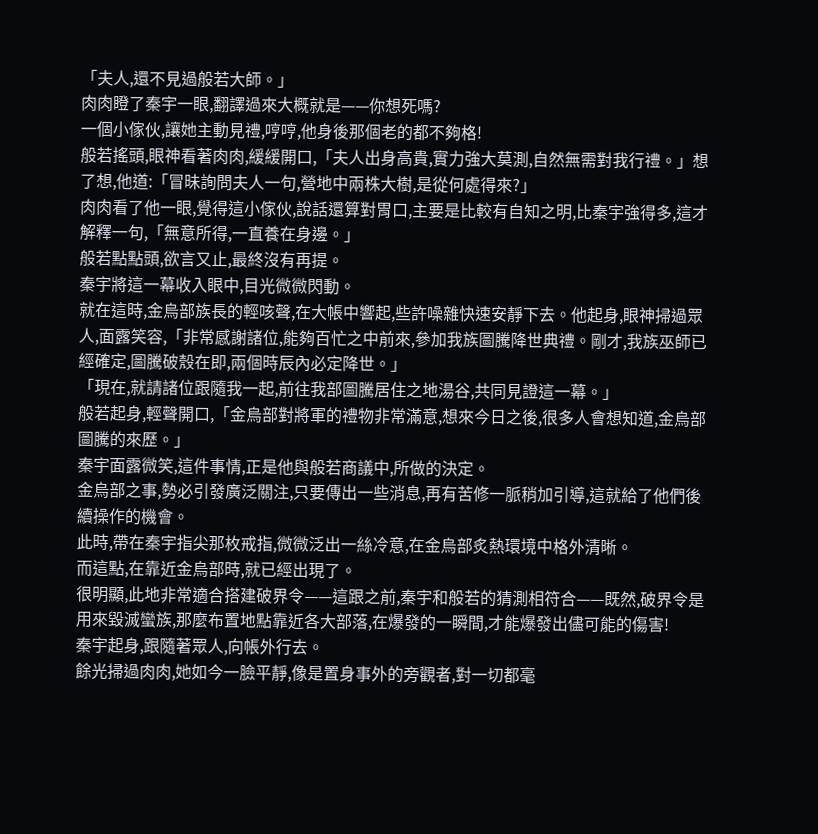「夫人,還不見過般若大師。」
肉肉瞪了秦宇一眼,翻譯過來大概就是——你想死嗎?
一個小傢伙,讓她主動見禮,哼哼,他身後那個老的都不夠格!
般若搖頭,眼神看著肉肉,緩緩開口,「夫人出身高貴,實力強大莫測,自然無需對我行禮。」想了想,他道:「冒昧詢問夫人一句,營地中兩株大樹,是從何處得來?」
肉肉看了他一眼,覺得這小傢伙,說話還算對胃口,主要是比較有自知之明,比秦宇強得多,這才解釋一句,「無意所得,一直養在身邊。」
般若點點頭,欲言又止,最終沒有再提。
秦宇將這一幕收入眼中,目光微微閃動。
就在這時,金烏部族長的輕咳聲,在大帳中響起,些許噪雜快速安靜下去。他起身,眼神掃過眾人,面露笑容,「非常感謝諸位,能夠百忙之中前來,參加我族圖騰降世典禮。剛才,我族巫師已經確定,圖騰破殼在即,兩個時辰內必定降世。」
「現在,就請諸位跟隨我一起,前往我部圖騰居住之地湯谷,共同見證這一幕。」
般若起身,輕聲開口,「金烏部對將軍的禮物非常滿意,想來今日之後,很多人會想知道,金烏部圖騰的來歷。」
秦宇面露微笑,這件事情,正是他與般若商議中,所做的決定。
金烏部之事,勢必引發廣泛關注,只要傳出一些消息,再有苦修一脈稍加引導,這就給了他們後續操作的機會。
此時,帶在秦宇指尖那枚戒指,微微泛出一絲冷意,在金烏部炙熱環境中格外清晰。
而這點,在靠近金烏部時,就已經出現了。
很明顯,此地非常適合搭建破界令——這跟之前,秦宇和般若的猜測相符合——既然,破界令是用來毀滅蠻族,那麼布置地點靠近各大部落,在爆發的一瞬間,才能爆發出儘可能的傷害!
秦宇起身,跟隨著眾人,向帳外行去。
餘光掃過肉肉,她如今一臉平靜,像是置身事外的旁觀者,對一切都毫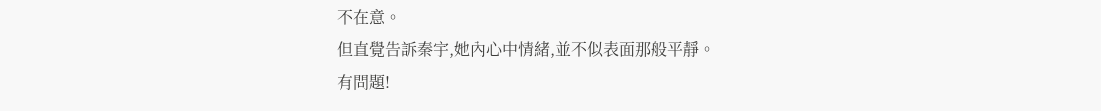不在意。
但直覺告訴秦宇,她內心中情緒,並不似表面那般平靜。
有問題!